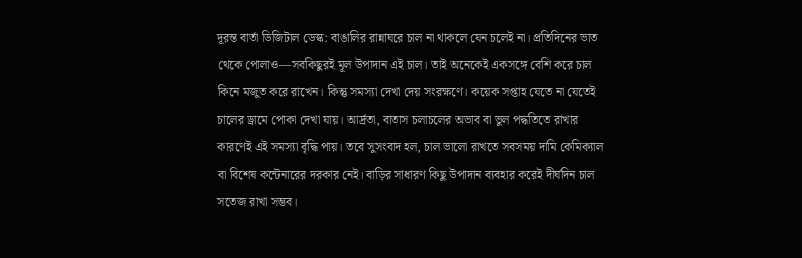দূরন্ত বার্তা ডিজিটাল ডেস্ক: বাঙালির রান্নাঘরে চাল না থাকলে যেন চলেই না। প্রতিদিনের ভাত থেকে পোলাও—সবকিছুরই মূল উপাদান এই চাল। তাই অনেকেই একসঙ্গে বেশি করে চাল কিনে মজুত করে রাখেন। কিন্তু সমস্যা দেখা দেয় সংরক্ষণে। কয়েক সপ্তাহ যেতে না যেতেই চালের ড্রামে পোকা দেখা যায়। আর্দ্রতা, বাতাস চলাচলের অভাব বা ভুল পদ্ধতিতে রাখার কারণেই এই সমস্যা বৃদ্ধি পায়। তবে সুসংবাদ হল, চাল ভালো রাখতে সবসময় দামি কেমিক্যাল বা বিশেষ কন্টেনারের দরকার নেই। বাড়ির সাধারণ কিছু উপাদান ব্যবহার করেই দীর্ঘদিন চাল সতেজ রাখা সম্ভব।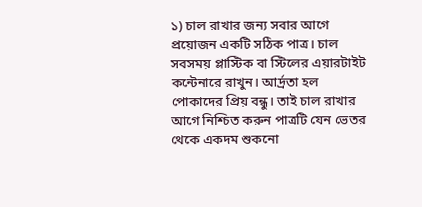১) চাল রাখার জন্য সবার আগে প্রয়োজন একটি সঠিক পাত্র। চাল সবসময় প্লাস্টিক বা স্টিলের এয়ারটাইট কন্টেনারে রাখুন। আর্দ্রতা হল পোকাদের প্রিয় বন্ধু। তাই চাল রাখার আগে নিশ্চিত করুন পাত্রটি যেন ভেতর থেকে একদম শুকনো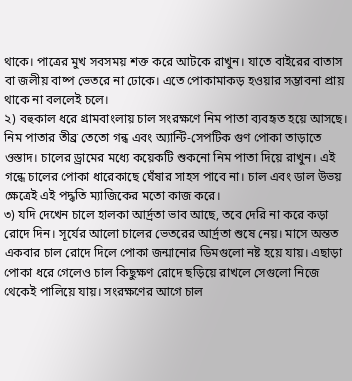থাকে। পাত্রের মুখ সবসময় শক্ত করে আটকে রাখুন। যাতে বাইরের বাতাস বা জলীয় বাষ্প ভেতরে না ঢোকে। এতে পোকামাকড় হওয়ার সম্ভাবনা প্রায় থাকে না বললেই চলে।
২) বহুকাল ধরে গ্রামবাংলায় চাল সংরক্ষণে নিম পাতা ব্যবহৃত হয়ে আসছে। নিম পাতার তীব্র তেতো গন্ধ এবং অ্যান্টি-সেপটিক গুণ পোকা তাড়াতে ওস্তাদ। চালের ড্রামের মধ্যে কয়েকটি শুকনো নিম পাতা দিয়ে রাখুন। এই গন্ধে চালের পোকা ধারেকাছে ঘেঁষার সাহস পাবে না। চাল এবং ডাল উভয় ক্ষেত্রেই এই পদ্ধতি ম্যাজিকের মতো কাজ করে।
৩) যদি দেখেন চালে হালকা আর্দ্রতা ভাব আছে, তবে দেরি না করে কড়া রোদে দিন। সূর্যের আলো চালের ভেতরের আর্দ্রতা শুষে নেয়। মাসে অন্তত একবার চাল রোদে দিলে পোকা জন্মানোর ডিমগুলো নষ্ট হয়ে যায়। এছাড়া পোকা ধরে গেলেও চাল কিছুক্ষণ রোদে ছড়িয়ে রাখলে সেগুলো নিজে থেকেই পালিয়ে যায়। সংরক্ষণের আগে চাল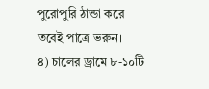পুরোপুরি ঠান্ডা করে তবেই পাত্রে ভরুন।
৪) চালের ড্রামে ৮-১০টি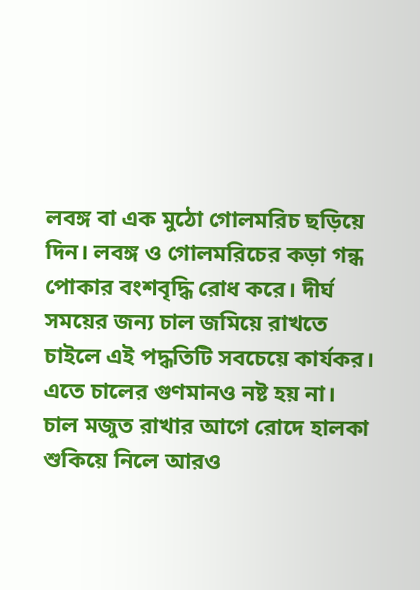লবঙ্গ বা এক মুঠো গোলমরিচ ছড়িয়ে দিন। লবঙ্গ ও গোলমরিচের কড়া গন্ধ পোকার বংশবৃদ্ধি রোধ করে। দীর্ঘ সময়ের জন্য চাল জমিয়ে রাখতে চাইলে এই পদ্ধতিটি সবচেয়ে কার্যকর। এতে চালের গুণমানও নষ্ট হয় না।
চাল মজুত রাখার আগে রোদে হালকা শুকিয়ে নিলে আরও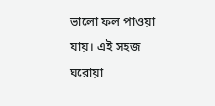ভালো ফল পাওয়া যায়। এই সহজ ঘরোয়া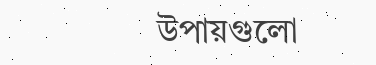উপায়গুলো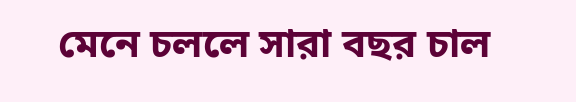মেনে চললে সারা বছর চাল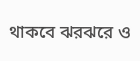থাকবে ঝরঝরে ও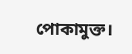পোকামুক্ত।